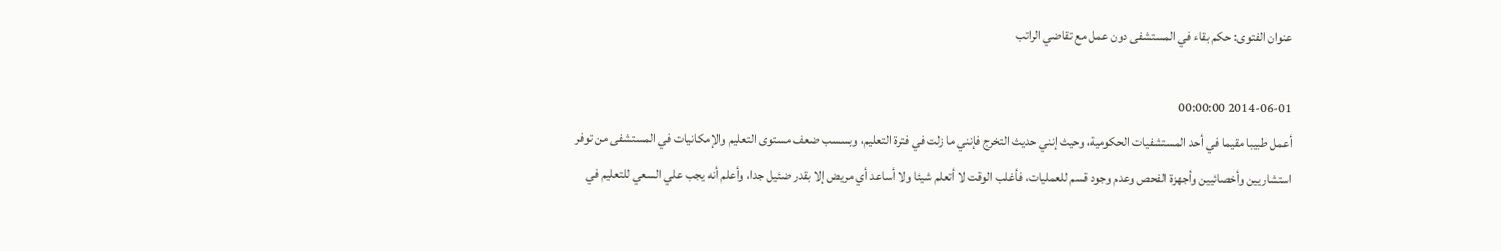عنوان الفتوى: حكم بقاء في المستشفى دون عمل مع تقاضي الراتب

2014-06-01 00:00:00
أعمل طبيبا مقيما في أحد المستشفيات الحكومية، وحيث إنني حديث التخرج فإنني ما زلت في فترة التعليم، وبسسب ضعف مستوى التعليم والإمكانيات في المستشفى من توفر استشاريين وأخصائيين وأجهزة الفحص وعدم وجود قسم للعمليات، فأغلب الوقت لا أتعلم شيئا ولا أساعد أي مريض إلا بقدر ضئيل جدا، وأعلم أنه يجب علي السعي للتعليم في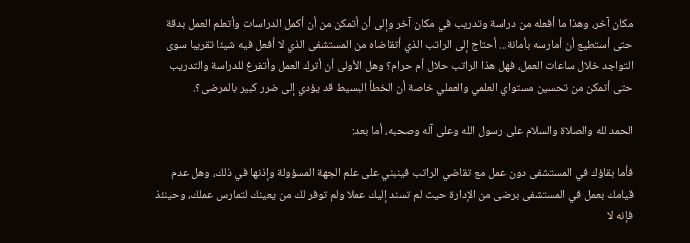مكان آخر، وهذا ما أفعله من دراسة وتدريب في مكان آخر وإلى أن أتمكن من أن أكمل الدراسات وأتعلم العمل بدقة حتى أستطيع أن أمارسه بأمانة... أحتاج إلى الراتب الذي أتقاضاه من المستشفى الذي لا أفعل فيه شيئا تقريبا سوى التواجد خلال ساعات العمل، فهل هذا الراتب حلال أم حرام؟ وهل الأولى أن أترك العمل وأتفرغ للدراسة والتدريب حتى أتمكن من تحسين مستواي العلمي والعملي خاصة أن الخطأ البسيط قد يؤدي إلى ضرر كبير بالمرضى؟.

الحمد لله والصلاة والسلام على رسول الله وعلى آله وصحبه، أما بعد:

فأما بقاؤك في المستشفى دون عمل مع تقاضي الراتب فينبني على علم الجهة المسؤولة وإذنها في ذلك، وهل عدم قيامك بعمل في المستشفى برضى من الإدارة حيث لم تسند إليك عملا ولم توفر لك من يعينك لتمارس عملك، وحينئذ فإنه لا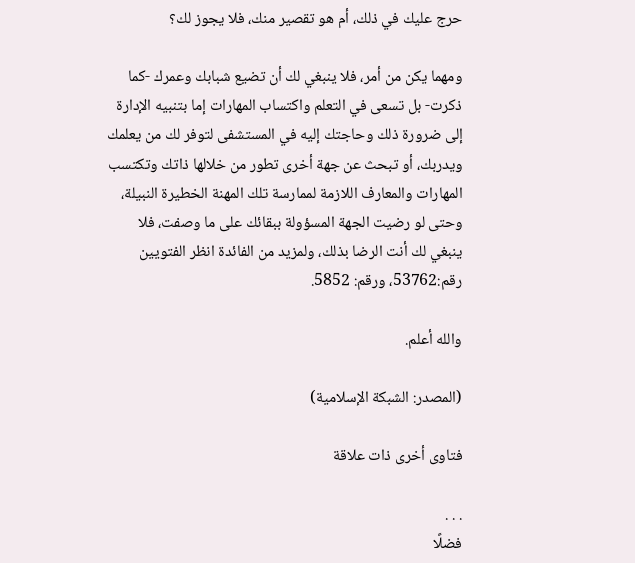حرج عليك في ذلك، أم هو تقصير منك، فلا يجوز لك؟

ومهما يكن من أمر، فلا ينبغي لك أن تضيع شبابك وعمرك -كما ذكرت- بل تسعى في التعلم واكتساب المهارات إما بتنبيه الإدارة إلى ضرورة ذلك وحاجتك إليه في المستشفى لتوفر لك من يعلمك ويدربك، أو تبحث عن جهة أخرى تطور من خلالها ذاتك وتكتسب المهارات والمعارف اللازمة لممارسة تلك المهنة الخطيرة النبيلة، وحتى لو رضيت الجهة المسؤولة ببقائك على ما وصفت، فلا ينبغي لك أنت الرضا بذلك، ولمزيد من الفائدة انظر الفتويين رقم:53762، ورقم: 5852.

والله أعلم.

(المصدر: الشبكة الإسلامية)

فتاوى أخرى ذات علاقة

. . .
فضلًا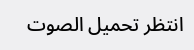انتظر تحميل الصوت